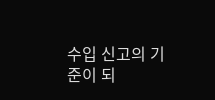수입 신고의 기준이 되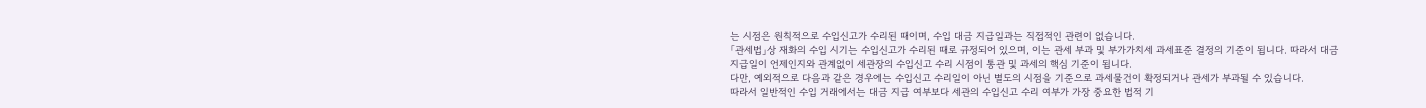는 시점은 원칙적으로 수입신고가 수리된 때이며, 수입 대금 지급일과는 직접적인 관련이 없습니다.
「관세법」상 재화의 수입 시기는 수입신고가 수리된 때로 규정되어 있으며, 이는 관세 부과 및 부가가치세 과세표준 결정의 기준이 됩니다. 따라서 대금 지급일이 언제인지와 관계없이 세관장의 수입신고 수리 시점이 통관 및 과세의 핵심 기준이 됩니다.
다만, 예외적으로 다음과 같은 경우에는 수입신고 수리일이 아닌 별도의 시점을 기준으로 과세물건이 확정되거나 관세가 부과될 수 있습니다.
따라서 일반적인 수입 거래에서는 대금 지급 여부보다 세관의 수입신고 수리 여부가 가장 중요한 법적 기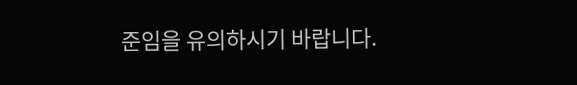준임을 유의하시기 바랍니다.